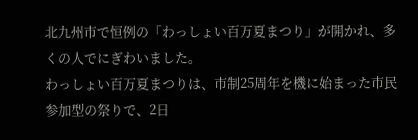北九州市で恒例の「わっしょい百万夏まつり」が開かれ、多くの人でにぎわいました。
わっしょい百万夏まつりは、市制25周年を機に始まった市民参加型の祭りで、2日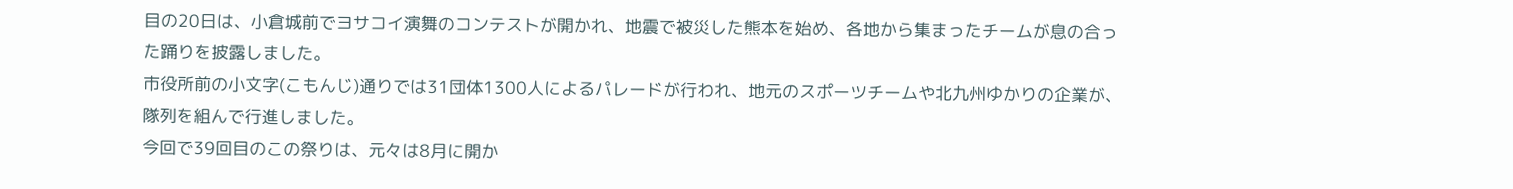目の20日は、小倉城前でヨサコイ演舞のコンテストが開かれ、地震で被災した熊本を始め、各地から集まったチームが息の合った踊りを披露しました。
市役所前の小文字(こもんじ)通りでは31団体1300人によるパレードが行われ、地元のスポーツチームや北九州ゆかりの企業が、隊列を組んで行進しました。
今回で39回目のこの祭りは、元々は8月に開か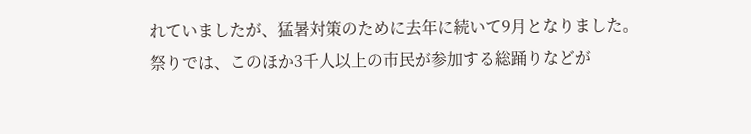れていましたが、猛暑対策のために去年に続いて9月となりました。
祭りでは、このほか3千人以上の市民が参加する総踊りなどが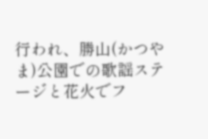行われ、勝山(かつやま)公園での歌謡ステージと花火でフ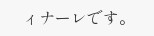ィナーレです。